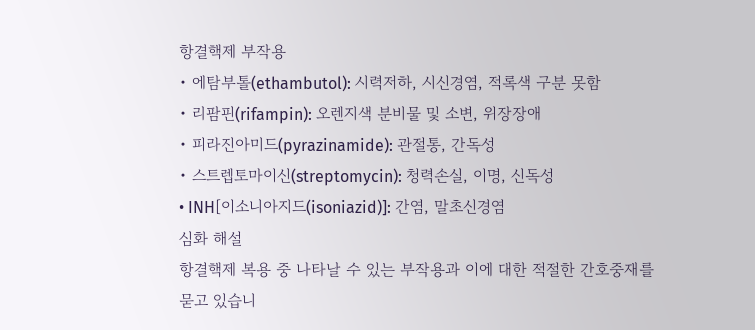항결핵제 부작용
• 에탐부톨(ethambutol): 시력저하, 시신경염, 적록색 구분 못함
• 리팜핀(rifampin): 오렌지색 분비물 및 소변, 위장장애
• 피라진아미드(pyrazinamide): 관절통, 간독성
• 스트렙토마이신(streptomycin): 청력손실, 이명, 신독성
• INH[이소니아지드(isoniazid)]: 간염, 말초신경염
심화 해설
항결핵제 복용 중 나타날 수 있는 부작용과 이에 대한 적절한 간호중재를 묻고 있습니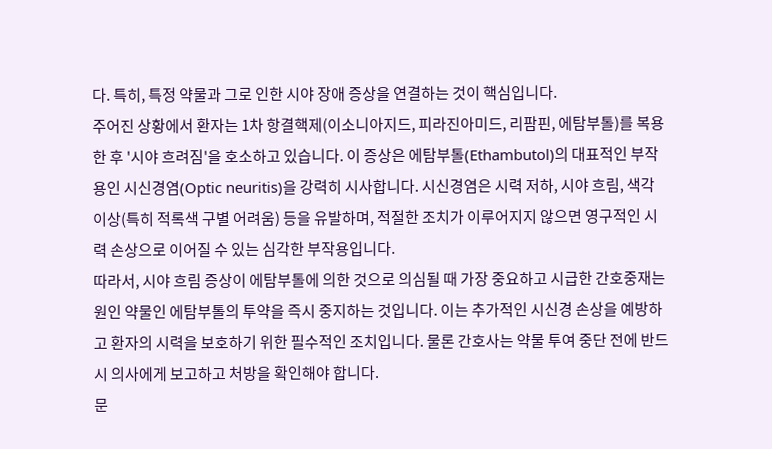다. 특히, 특정 약물과 그로 인한 시야 장애 증상을 연결하는 것이 핵심입니다.
주어진 상황에서 환자는 1차 항결핵제(이소니아지드, 피라진아미드, 리팜핀, 에탐부톨)를 복용한 후 '시야 흐려짐'을 호소하고 있습니다. 이 증상은 에탐부톨(Ethambutol)의 대표적인 부작용인 시신경염(Optic neuritis)을 강력히 시사합니다. 시신경염은 시력 저하, 시야 흐림, 색각 이상(특히 적록색 구별 어려움) 등을 유발하며, 적절한 조치가 이루어지지 않으면 영구적인 시력 손상으로 이어질 수 있는 심각한 부작용입니다.
따라서, 시야 흐림 증상이 에탐부톨에 의한 것으로 의심될 때 가장 중요하고 시급한 간호중재는 원인 약물인 에탐부톨의 투약을 즉시 중지하는 것입니다. 이는 추가적인 시신경 손상을 예방하고 환자의 시력을 보호하기 위한 필수적인 조치입니다. 물론 간호사는 약물 투여 중단 전에 반드시 의사에게 보고하고 처방을 확인해야 합니다.
문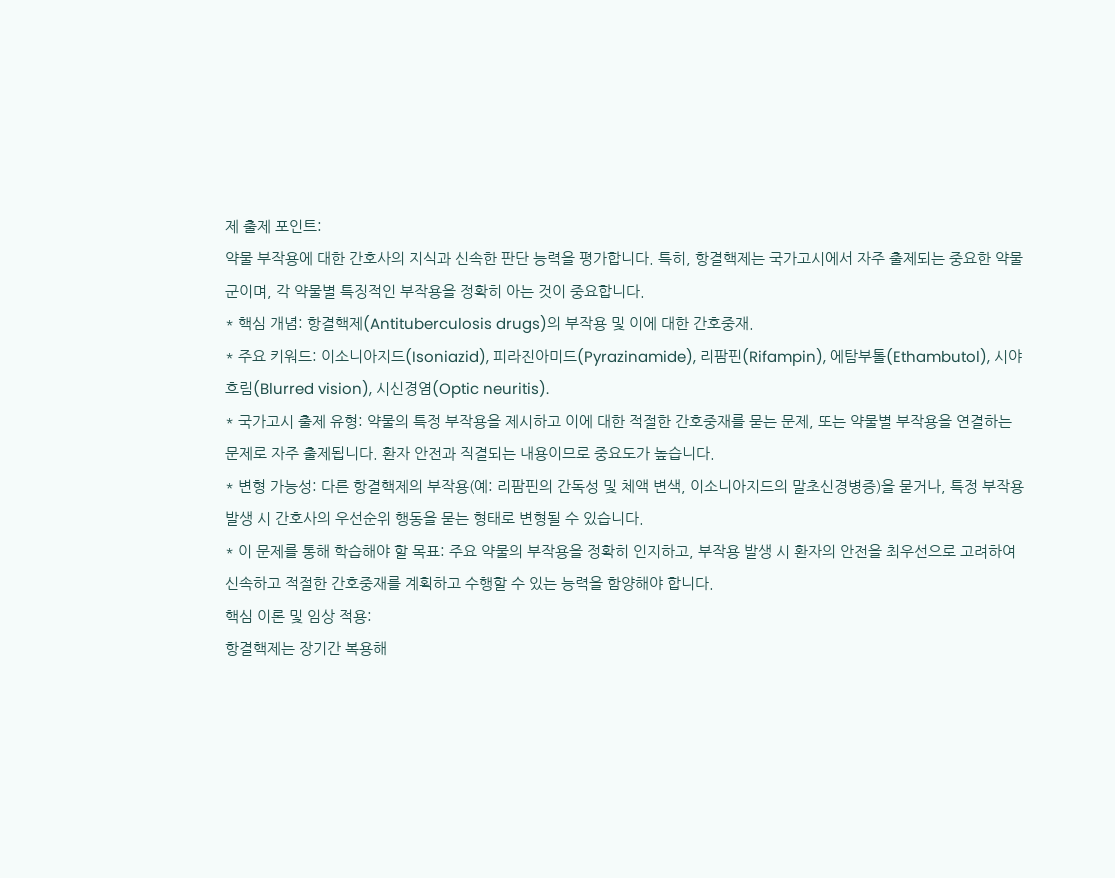제 출제 포인트:
약물 부작용에 대한 간호사의 지식과 신속한 판단 능력을 평가합니다. 특히, 항결핵제는 국가고시에서 자주 출제되는 중요한 약물군이며, 각 약물별 특징적인 부작용을 정확히 아는 것이 중요합니다.
* 핵심 개념: 항결핵제(Antituberculosis drugs)의 부작용 및 이에 대한 간호중재.
* 주요 키워드: 이소니아지드(Isoniazid), 피라진아미드(Pyrazinamide), 리팜핀(Rifampin), 에탐부톨(Ethambutol), 시야 흐림(Blurred vision), 시신경염(Optic neuritis).
* 국가고시 출제 유형: 약물의 특정 부작용을 제시하고 이에 대한 적절한 간호중재를 묻는 문제, 또는 약물별 부작용을 연결하는 문제로 자주 출제됩니다. 환자 안전과 직결되는 내용이므로 중요도가 높습니다.
* 변형 가능성: 다른 항결핵제의 부작용(예: 리팜핀의 간독성 및 체액 변색, 이소니아지드의 말초신경병증)을 묻거나, 특정 부작용 발생 시 간호사의 우선순위 행동을 묻는 형태로 변형될 수 있습니다.
* 이 문제를 통해 학습해야 할 목표: 주요 약물의 부작용을 정확히 인지하고, 부작용 발생 시 환자의 안전을 최우선으로 고려하여 신속하고 적절한 간호중재를 계획하고 수행할 수 있는 능력을 함양해야 합니다.
핵심 이론 및 임상 적용:
항결핵제는 장기간 복용해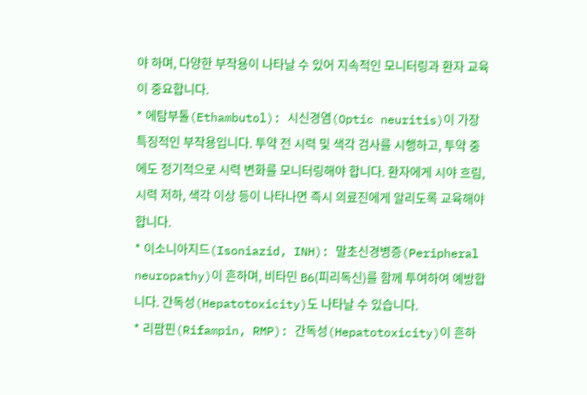야 하며, 다양한 부작용이 나타날 수 있어 지속적인 모니터링과 환자 교육이 중요합니다.
* 에탐부톨(Ethambutol): 시신경염(Optic neuritis)이 가장 특징적인 부작용입니다. 투약 전 시력 및 색각 검사를 시행하고, 투약 중에도 정기적으로 시력 변화를 모니터링해야 합니다. 환자에게 시야 흐림, 시력 저하, 색각 이상 등이 나타나면 즉시 의료진에게 알리도록 교육해야 합니다.
* 이소니아지드(Isoniazid, INH): 말초신경병증(Peripheral neuropathy)이 흔하며, 비타민 B6(피리독신)를 함께 투여하여 예방합니다. 간독성(Hepatotoxicity)도 나타날 수 있습니다.
* 리팜핀(Rifampin, RMP): 간독성(Hepatotoxicity)이 흔하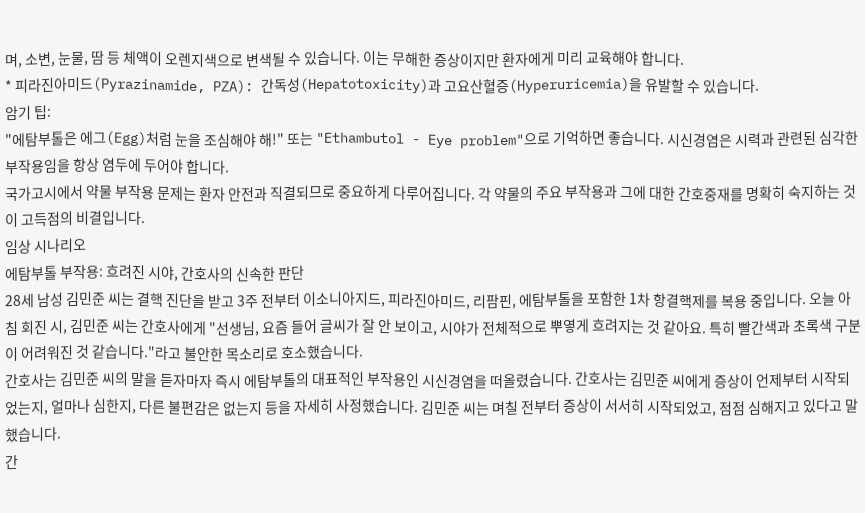며, 소변, 눈물, 땀 등 체액이 오렌지색으로 변색될 수 있습니다. 이는 무해한 증상이지만 환자에게 미리 교육해야 합니다.
* 피라진아미드(Pyrazinamide, PZA): 간독성(Hepatotoxicity)과 고요산혈증(Hyperuricemia)을 유발할 수 있습니다.
암기 팁:
"에탐부톨은 에그(Egg)처럼 눈을 조심해야 해!" 또는 "Ethambutol - Eye problem"으로 기억하면 좋습니다. 시신경염은 시력과 관련된 심각한 부작용임을 항상 염두에 두어야 합니다.
국가고시에서 약물 부작용 문제는 환자 안전과 직결되므로 중요하게 다루어집니다. 각 약물의 주요 부작용과 그에 대한 간호중재를 명확히 숙지하는 것이 고득점의 비결입니다.
임상 시나리오
에탐부톨 부작용: 흐려진 시야, 간호사의 신속한 판단
28세 남성 김민준 씨는 결핵 진단을 받고 3주 전부터 이소니아지드, 피라진아미드, 리팜핀, 에탐부톨을 포함한 1차 항결핵제를 복용 중입니다. 오늘 아침 회진 시, 김민준 씨는 간호사에게 "선생님, 요즘 들어 글씨가 잘 안 보이고, 시야가 전체적으로 뿌옇게 흐려지는 것 같아요. 특히 빨간색과 초록색 구분이 어려워진 것 같습니다."라고 불안한 목소리로 호소했습니다.
간호사는 김민준 씨의 말을 듣자마자 즉시 에탐부톨의 대표적인 부작용인 시신경염을 떠올렸습니다. 간호사는 김민준 씨에게 증상이 언제부터 시작되었는지, 얼마나 심한지, 다른 불편감은 없는지 등을 자세히 사정했습니다. 김민준 씨는 며칠 전부터 증상이 서서히 시작되었고, 점점 심해지고 있다고 말했습니다.
간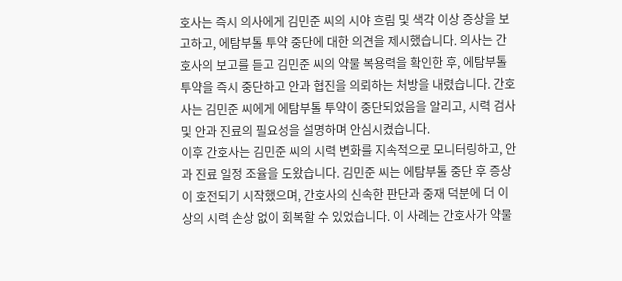호사는 즉시 의사에게 김민준 씨의 시야 흐림 및 색각 이상 증상을 보고하고, 에탐부톨 투약 중단에 대한 의견을 제시했습니다. 의사는 간호사의 보고를 듣고 김민준 씨의 약물 복용력을 확인한 후, 에탐부톨 투약을 즉시 중단하고 안과 협진을 의뢰하는 처방을 내렸습니다. 간호사는 김민준 씨에게 에탐부톨 투약이 중단되었음을 알리고, 시력 검사 및 안과 진료의 필요성을 설명하며 안심시켰습니다.
이후 간호사는 김민준 씨의 시력 변화를 지속적으로 모니터링하고, 안과 진료 일정 조율을 도왔습니다. 김민준 씨는 에탐부톨 중단 후 증상이 호전되기 시작했으며, 간호사의 신속한 판단과 중재 덕분에 더 이상의 시력 손상 없이 회복할 수 있었습니다. 이 사례는 간호사가 약물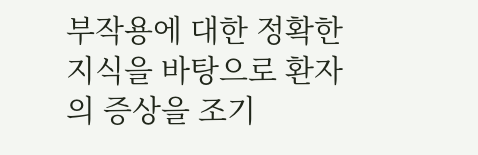부작용에 대한 정확한 지식을 바탕으로 환자의 증상을 조기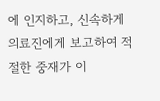에 인지하고, 신속하게 의료진에게 보고하여 적절한 중재가 이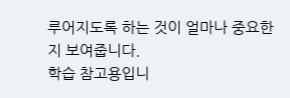루어지도록 하는 것이 얼마나 중요한지 보여줍니다.
학습 참고용입니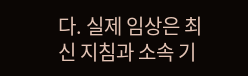다. 실제 임상은 최신 지침과 소속 기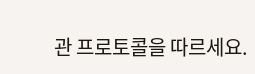관 프로토콜을 따르세요.